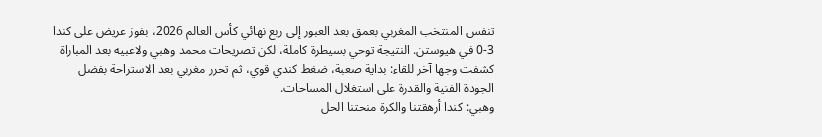تنفس المنتخب المغربي بعمق بعد العبور إلى ربع نهائي كأس العالم 2026، بفوز عريض على كندا 3-0 في هيوستن. النتيجة توحي بسيطرة كاملة، لكن تصريحات محمد وهبي ولاعبيه بعد المباراة كشفت وجها آخر للقاء: بداية صعبة، ضغط كندي قوي، ثم تحرر مغربي بعد الاستراحة بفضل الجودة الفنية والقدرة على استغلال المساحات.
وهبي: كندا أرهقتنا والكرة منحتنا الحل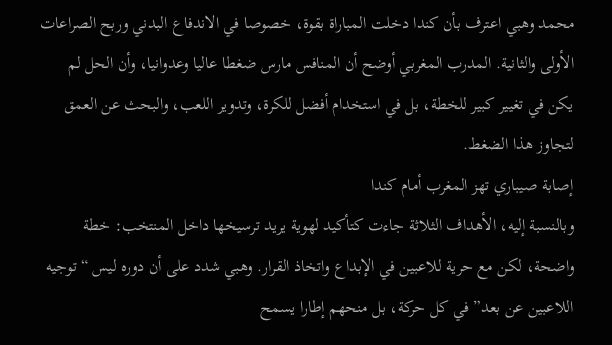محمد وهبي اعترف بأن كندا دخلت المباراة بقوة، خصوصا في الاندفاع البدني وربح الصراعات الأولى والثانية. المدرب المغربي أوضح أن المنافس مارس ضغطا عاليا وعدوانيا، وأن الحل لم يكن في تغيير كبير للخطة، بل في استخدام أفضل للكرة، وتدوير اللعب، والبحث عن العمق لتجاوز هذا الضغط.
إصابة صيباري تهز المغرب أمام كندا
وبالنسبة إليه، الأهداف الثلاثة جاءت كتأكيد لهوية يريد ترسيخها داخل المنتخب: خطة واضحة، لكن مع حرية للاعبين في الإبداع واتخاذ القرار. وهبي شدد على أن دوره ليس “توجيه اللاعبين عن بعد” في كل حركة، بل منحهم إطارا يسمح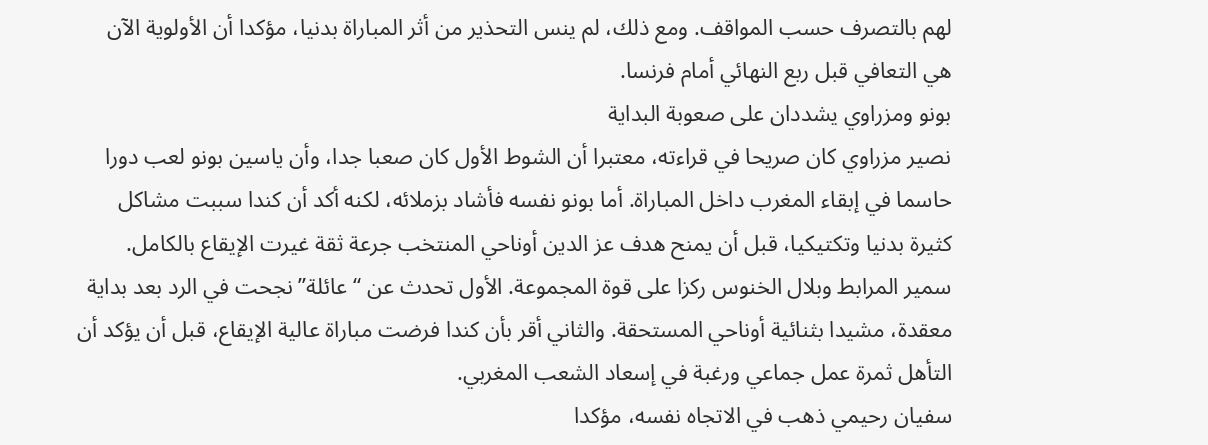لهم بالتصرف حسب المواقف. ومع ذلك، لم ينس التحذير من أثر المباراة بدنيا، مؤكدا أن الأولوية الآن هي التعافي قبل ربع النهائي أمام فرنسا.
بونو ومزراوي يشددان على صعوبة البداية
نصير مزراوي كان صريحا في قراءته، معتبرا أن الشوط الأول كان صعبا جدا، وأن ياسين بونو لعب دورا حاسما في إبقاء المغرب داخل المباراة. أما بونو نفسه فأشاد بزملائه، لكنه أكد أن كندا سببت مشاكل كثيرة بدنيا وتكتيكيا، قبل أن يمنح هدف عز الدين أوناحي المنتخب جرعة ثقة غيرت الإيقاع بالكامل.
سمير المرابط وبلال الخنوس ركزا على قوة المجموعة. الأول تحدث عن “عائلة” نجحت في الرد بعد بداية معقدة، مشيدا بثنائية أوناحي المستحقة. والثاني أقر بأن كندا فرضت مباراة عالية الإيقاع، قبل أن يؤكد أن التأهل ثمرة عمل جماعي ورغبة في إسعاد الشعب المغربي.
سفيان رحيمي ذهب في الاتجاه نفسه، مؤكدا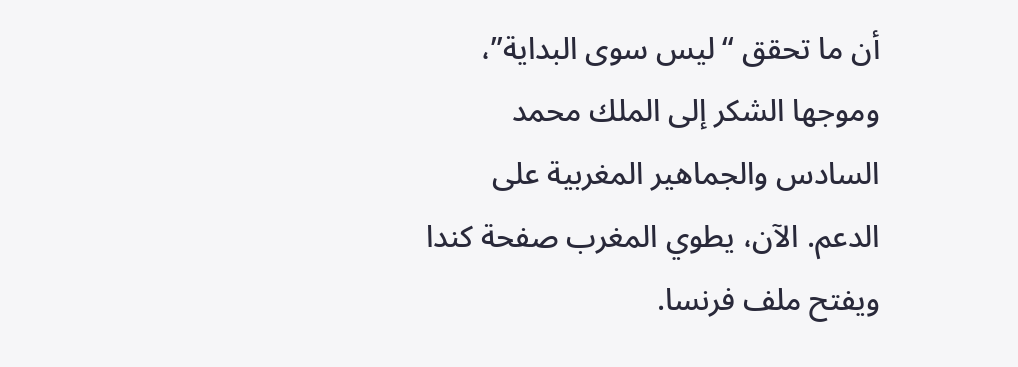أن ما تحقق “ليس سوى البداية”، وموجها الشكر إلى الملك محمد السادس والجماهير المغربية على الدعم. الآن، يطوي المغرب صفحة كندا ويفتح ملف فرنسا.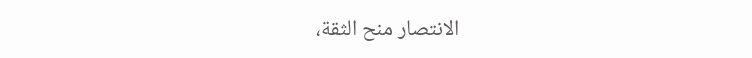الانتصار منح الثقة،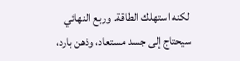لكنه استهلك الطاقة. وربع النهائي سيحتاج إلى جسد مستعاد، وذهن بارد،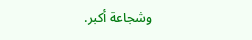وشجاعة أكبر.